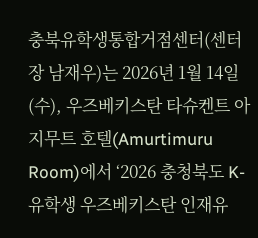충북유학생통합거점센터(센터장 남재우)는 2026년 1월 14일(수), 우즈베키스탄 타슈켄트 아지무트 호텔(Amurtimuru Room)에서 ‘2026 충청북도 K-유학생 우즈베키스탄 인재유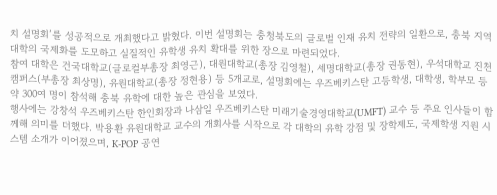치 설명회’를 성공적으로 개최했다고 밝혔다. 이번 설명회는 충청북도의 글로벌 인재 유치 전략의 일환으로, 충북 지역 대학의 국제화를 도모하고 실질적인 유학생 유치 확대를 위한 장으로 마련되었다.
참여 대학은 건국대학교(글로컬부총장 최영근), 대원대학교(총장 김영철), 세명대학교(총장 권동현), 우석대학교 진천캠퍼스(부총장 최상명), 유원대학교(총장 정현용) 등 5개교로, 설명회에는 우즈베키스탄 고등학생, 대학생, 학부모 등 약 300여 명이 참석해 충북 유학에 대한 높은 관심을 보였다.
행사에는 강창석 우즈베키스탄 한인회장과 나삼일 우즈베키스탄 미래기술경영대학교(UMFT) 교수 등 주요 인사들이 함께해 의미를 더했다. 박용환 유원대학교 교수의 개회사를 시작으로 각 대학의 유학 강점 및 장학제도, 국제학생 지원 시스템 소개가 이어졌으며, K-POP 공연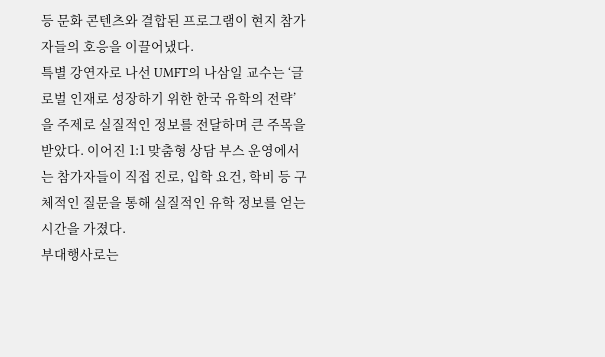등 문화 콘텐츠와 결합된 프로그램이 현지 참가자들의 호응을 이끌어냈다.
특별 강연자로 나선 UMFT의 나삼일 교수는 ‘글로벌 인재로 성장하기 위한 한국 유학의 전략’을 주제로 실질적인 정보를 전달하며 큰 주목을 받았다. 이어진 1:1 맞춤형 상담 부스 운영에서는 참가자들이 직접 진로, 입학 요건, 학비 등 구체적인 질문을 통해 실질적인 유학 정보를 얻는 시간을 가졌다.
부대행사로는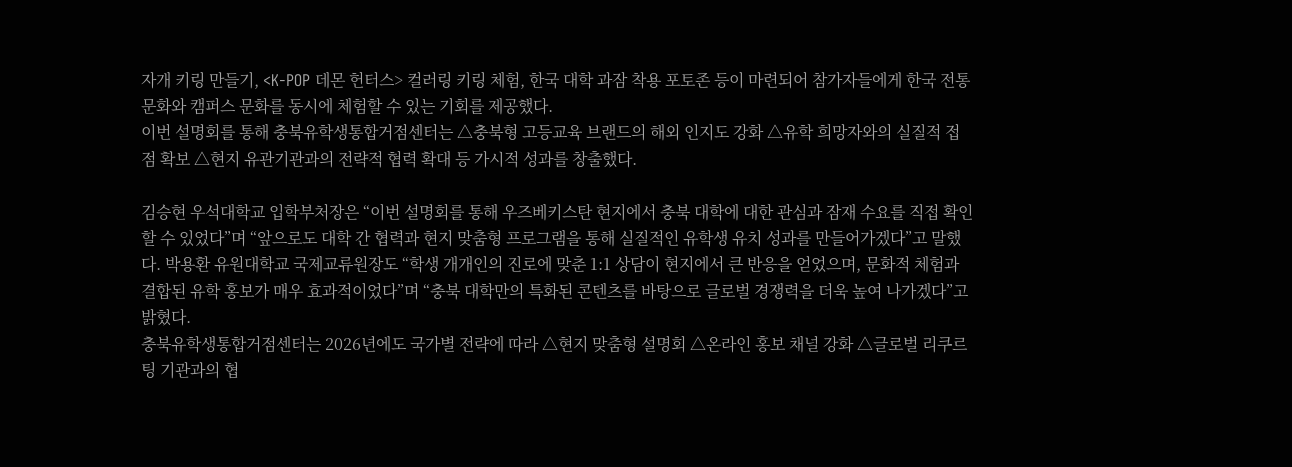자개 키링 만들기, <K-POP 데몬 헌터스> 컬러링 키링 체험, 한국 대학 과잠 착용 포토존 등이 마련되어 참가자들에게 한국 전통문화와 캠퍼스 문화를 동시에 체험할 수 있는 기회를 제공했다.
이번 설명회를 통해 충북유학생통합거점센터는 △충북형 고등교육 브랜드의 해외 인지도 강화 △유학 희망자와의 실질적 접점 확보 △현지 유관기관과의 전략적 협력 확대 등 가시적 성과를 창출했다.

김승현 우석대학교 입학부처장은 “이번 설명회를 통해 우즈베키스탄 현지에서 충북 대학에 대한 관심과 잠재 수요를 직접 확인할 수 있었다”며 “앞으로도 대학 간 협력과 현지 맞춤형 프로그램을 통해 실질적인 유학생 유치 성과를 만들어가겠다”고 말했다. 박용환 유원대학교 국제교류원장도 “학생 개개인의 진로에 맞춘 1:1 상담이 현지에서 큰 반응을 얻었으며, 문화적 체험과 결합된 유학 홍보가 매우 효과적이었다”며 “충북 대학만의 특화된 콘텐츠를 바탕으로 글로벌 경쟁력을 더욱 높여 나가겠다”고 밝혔다.
충북유학생통합거점센터는 2026년에도 국가별 전략에 따라 △현지 맞춤형 설명회 △온라인 홍보 채널 강화 △글로벌 리쿠르팅 기관과의 협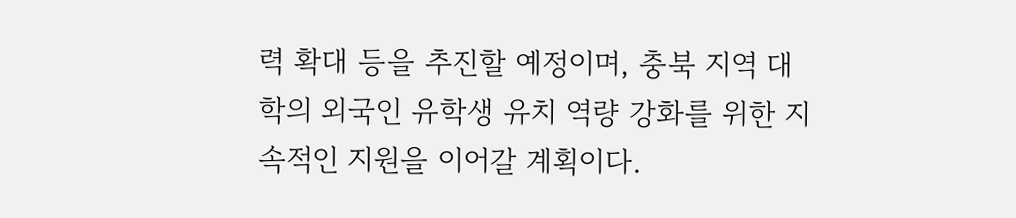력 확대 등을 추진할 예정이며, 충북 지역 대학의 외국인 유학생 유치 역량 강화를 위한 지속적인 지원을 이어갈 계획이다.